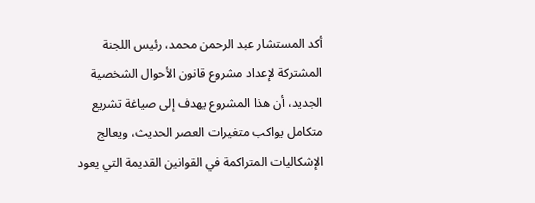أكد المستشار عبد الرحمن محمد، رئيس اللجنة المشتركة لإعداد مشروع قانون الأحوال الشخصية الجديد، أن هذا المشروع يهدف إلى صياغة تشريع متكامل يواكب متغيرات العصر الحديث، ويعالج الإشكاليات المتراكمة في القوانين القديمة التي يعود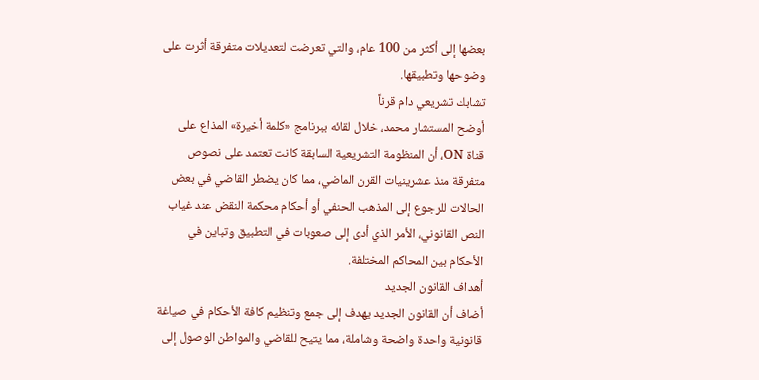بعضها إلى أكثر من 100 عام، والتي تعرضت لتعديلات متفرقة أثرت على وضوحها وتطبيقها.
تشابك تشريعي دام قرناً
أوضح المستشار محمد، خلال لقائه ببرنامج «كلمة أخيرة» المذاع على قناة ON، أن المنظومة التشريعية السابقة كانت تعتمد على نصوص متفرقة منذ عشرينيات القرن الماضي، مما كان يضطر القاضي في بعض الحالات للرجوع إلى المذهب الحنفي أو أحكام محكمة النقض عند غياب النص القانوني، الأمر الذي أدى إلى صعوبات في التطبيق وتباين في الأحكام بين المحاكم المختلفة.
أهداف القانون الجديد
أضاف أن القانون الجديد يهدف إلى جمع وتنظيم كافة الأحكام في صياغة قانونية واحدة واضحة وشاملة، مما يتيح للقاضي والمواطن الوصول إلى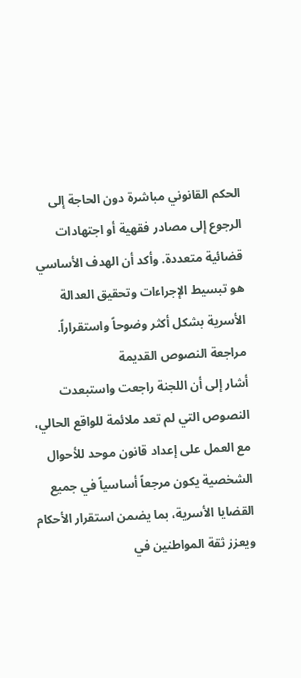الحكم القانوني مباشرة دون الحاجة إلى الرجوع إلى مصادر فقهية أو اجتهادات قضائية متعددة. وأكد أن الهدف الأساسي هو تبسيط الإجراءات وتحقيق العدالة الأسرية بشكل أكثر وضوحاً واستقراراً.
مراجعة النصوص القديمة
أشار إلى أن اللجنة راجعت واستبعدت النصوص التي لم تعد ملائمة للواقع الحالي، مع العمل على إعداد قانون موحد للأحوال الشخصية يكون مرجعاً أساسياً في جميع القضايا الأسرية، بما يضمن استقرار الأحكام ويعزز ثقة المواطنين في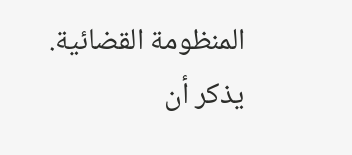المنظومة القضائية.
يذكر أن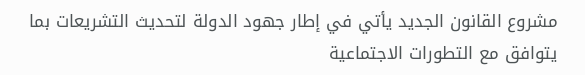مشروع القانون الجديد يأتي في إطار جهود الدولة لتحديث التشريعات بما يتوافق مع التطورات الاجتماعية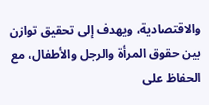والاقتصادية، ويهدف إلى تحقيق توازن بين حقوق المرأة والرجل والأطفال، مع الحفاظ على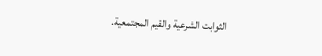الثوابت الشرعية والقيم المجتمعية.